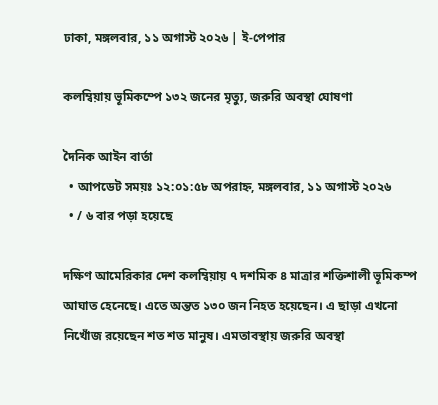ঢাকা, মঙ্গলবার, ১১ অগাস্ট ২০২৬ | ই-পেপার

কলম্বিয়ায় ভূমিকম্পে ১৩২ জনের মৃত্যু, জরুরি অবস্থা ঘোষণা

দৈনিক আইন বার্তা
  • আপডেট সময়ঃ ১২:০১:৫৮ অপরাহ্ন, মঙ্গলবার, ১১ অগাস্ট ২০২৬
  • / ৬ বার পড়া হয়েছে

দক্ষিণ আমেরিকার দেশ কলম্বিয়ায় ৭ দশমিক ৪ মাত্রার শক্তিশালী ভূমিকম্প আঘাত হেনেছে। এতে অন্তত ১৩০ জন নিহত হয়েছেন। এ ছাড়া এখনো নিখোঁজ রয়েছেন শত শত মানুষ। এমতাবস্থায় জরুরি অবস্থা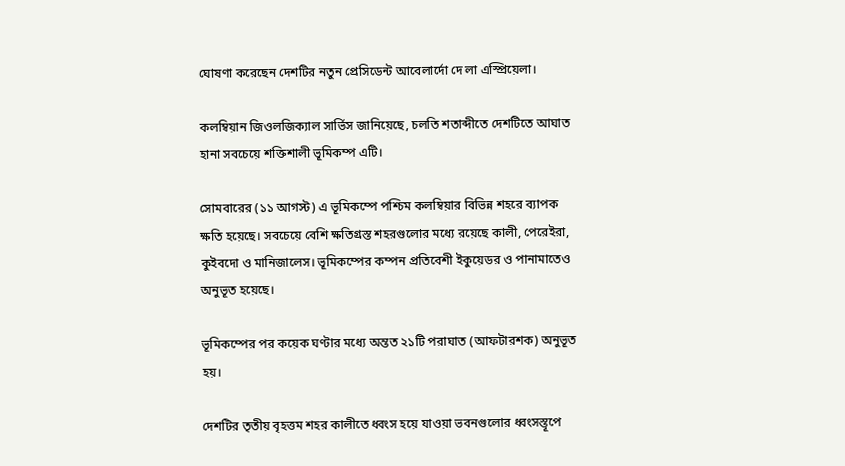ঘোষণা করেছেন দেশটির নতুন প্রেসিডেন্ট আবেলার্দো দে লা এস্প্রিয়েলা।

কলম্বিয়ান জিওলজিক্যাল সার্ভিস জানিয়েছে, চলতি শতাব্দীতে দেশটিতে আঘাত হানা সবচেয়ে শক্তিশালী ভূমিকম্প এটি।

সোমবারের (১১ আগস্ট) এ ভূমিকম্পে পশ্চিম কলম্বিয়ার বিভিন্ন শহরে ব্যাপক ক্ষতি হয়েছে। সবচেয়ে বেশি ক্ষতিগ্রস্ত শহরগুলোর মধ্যে রয়েছে কালী, পেরেইরা, কুইবদো ও মানিজালেস। ভূমিকম্পের কম্পন প্রতিবেশী ইকুয়েডর ও পানামাতেও অনুভূত হয়েছে।

ভূমিকম্পের পর কয়েক ঘণ্টার মধ্যে অন্তত ২১টি পরাঘাত (আফটারশক) অনুভূত হয়।

দেশটির তৃতীয় বৃহত্তম শহর কালীতে ধ্বংস হয়ে যাওয়া ভবনগুলোর ধ্বংসস্তূপে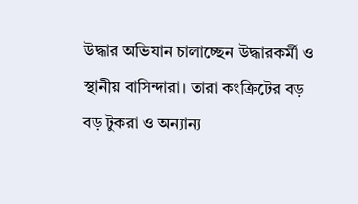উদ্ধার অভিযান চালাচ্ছেন উদ্ধারকর্মী ও স্থানীয় বাসিন্দারা। তারা কংক্রিটের বড় বড় টুকরা ও অন্যান্য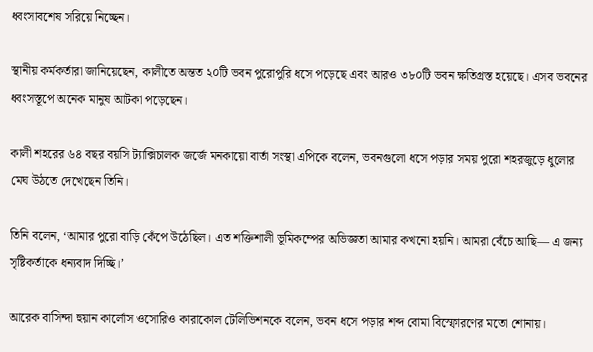ধ্বংসাবশেষ সরিয়ে নিচ্ছেন।

স্থানীয় কর্মকর্তারা জানিয়েছেন, কালীতে অন্তত ২০টি ভবন পুরোপুরি ধসে পড়েছে এবং আরও ৩৮০টি ভবন ক্ষতিগ্রস্ত হয়েছে। এসব ভবনের ধ্বংসস্তূপে অনেক মানুষ আটকা পড়েছেন।

কালী শহরের ৬৪ বছর বয়সি ট্যাক্সিচালক জর্জে মনকায়ো বার্তা সংস্থা এপিকে বলেন, ভবনগুলো ধসে পড়ার সময় পুরো শহরজুড়ে ধুলোর মেঘ উঠতে দেখেছেন তিনি।

তিনি বলেন, ‘আমার পুরো বাড়ি কেঁপে উঠেছিল। এত শক্তিশালী ভূমিকম্পের অভিজ্ঞতা আমার কখনো হয়নি। আমরা বেঁচে আছি— এ জন্য সৃষ্টিকর্তাকে ধন্যবাদ দিচ্ছি।’

আরেক বাসিন্দা হুয়ান কার্লোস ওসোরিও কারাকোল টেলিভিশনকে বলেন, ভবন ধসে পড়ার শব্দ বোমা বিস্ফোরণের মতো শোনায়।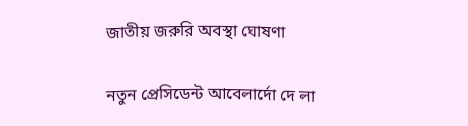জাতীয় জরুরি অবস্থা ঘোষণা

নতুন প্রেসিডেন্ট আবেলার্দো দে লা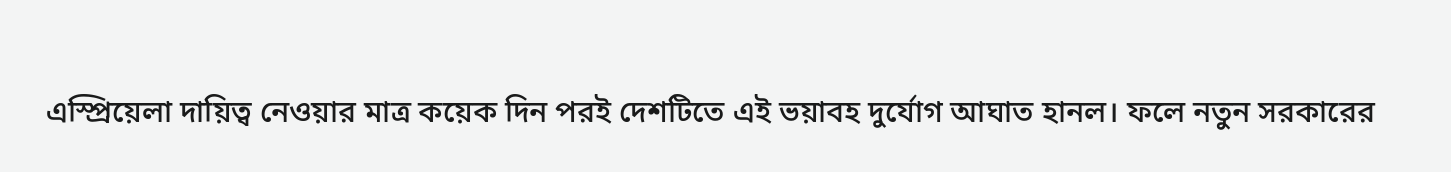এস্প্রিয়েলা দায়িত্ব নেওয়ার মাত্র কয়েক দিন পরই দেশটিতে এই ভয়াবহ দুর্যোগ আঘাত হানল। ফলে নতুন সরকারের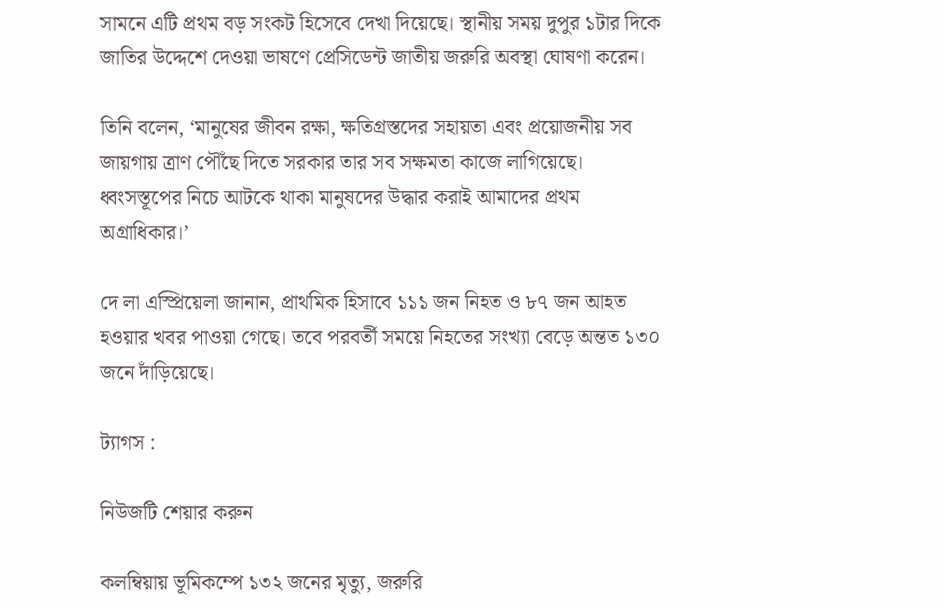সামনে এটি প্রথম বড় সংকট হিসেবে দেখা দিয়েছে। স্থানীয় সময় দুপুর ১টার দিকে জাতির উদ্দেশে দেওয়া ভাষণে প্রেসিডেন্ট জাতীয় জরুরি অবস্থা ঘোষণা করেন।

তিনি বলেন, ‘মানুষের জীবন রক্ষা, ক্ষতিগ্রস্তদের সহায়তা এবং প্রয়োজনীয় সব জায়গায় ত্রাণ পৌঁছে দিতে সরকার তার সব সক্ষমতা কাজে লাগিয়েছে। ধ্বংসস্তূপের নিচে আটকে থাকা মানুষদের উদ্ধার করাই আমাদের প্রথম অগ্রাধিকার।’

দে লা এস্প্রিয়েলা জানান, প্রাথমিক হিসাবে ১১১ জন নিহত ও ৮৭ জন আহত হওয়ার খবর পাওয়া গেছে। তবে পরবর্তী সময়ে নিহতের সংখ্যা বেড়ে অন্তত ১৩০ জনে দাঁড়িয়েছে।

ট্যাগস :

নিউজটি শেয়ার করুন

কলম্বিয়ায় ভূমিকম্পে ১৩২ জনের মৃত্যু, জরুরি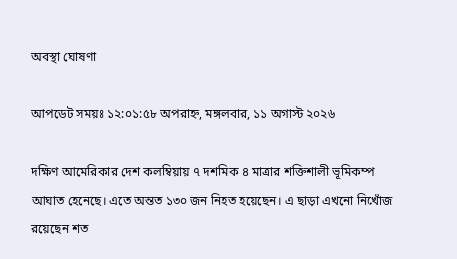অবস্থা ঘোষণা

আপডেট সময়ঃ ১২:০১:৫৮ অপরাহ্ন, মঙ্গলবার, ১১ অগাস্ট ২০২৬

দক্ষিণ আমেরিকার দেশ কলম্বিয়ায় ৭ দশমিক ৪ মাত্রার শক্তিশালী ভূমিকম্প আঘাত হেনেছে। এতে অন্তত ১৩০ জন নিহত হয়েছেন। এ ছাড়া এখনো নিখোঁজ রয়েছেন শত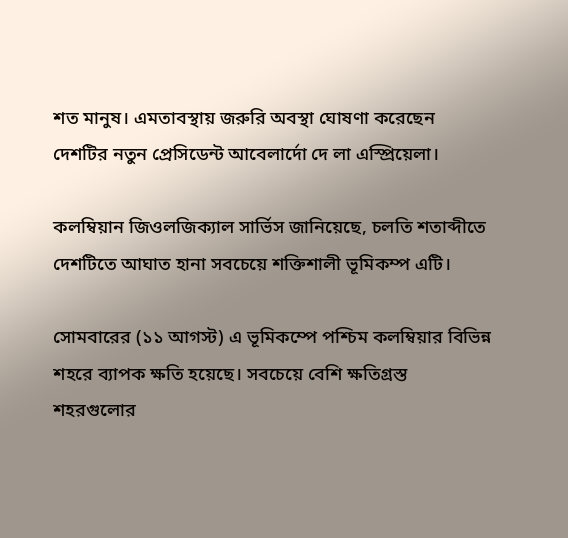শত মানুষ। এমতাবস্থায় জরুরি অবস্থা ঘোষণা করেছেন দেশটির নতুন প্রেসিডেন্ট আবেলার্দো দে লা এস্প্রিয়েলা।

কলম্বিয়ান জিওলজিক্যাল সার্ভিস জানিয়েছে, চলতি শতাব্দীতে দেশটিতে আঘাত হানা সবচেয়ে শক্তিশালী ভূমিকম্প এটি।

সোমবারের (১১ আগস্ট) এ ভূমিকম্পে পশ্চিম কলম্বিয়ার বিভিন্ন শহরে ব্যাপক ক্ষতি হয়েছে। সবচেয়ে বেশি ক্ষতিগ্রস্ত শহরগুলোর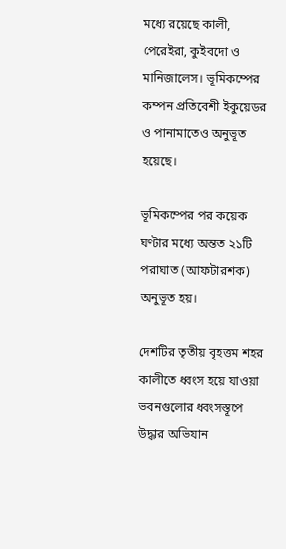মধ্যে রয়েছে কালী, পেরেইরা, কুইবদো ও মানিজালেস। ভূমিকম্পের কম্পন প্রতিবেশী ইকুয়েডর ও পানামাতেও অনুভূত হয়েছে।

ভূমিকম্পের পর কয়েক ঘণ্টার মধ্যে অন্তত ২১টি পরাঘাত (আফটারশক) অনুভূত হয়।

দেশটির তৃতীয় বৃহত্তম শহর কালীতে ধ্বংস হয়ে যাওয়া ভবনগুলোর ধ্বংসস্তূপে উদ্ধার অভিযান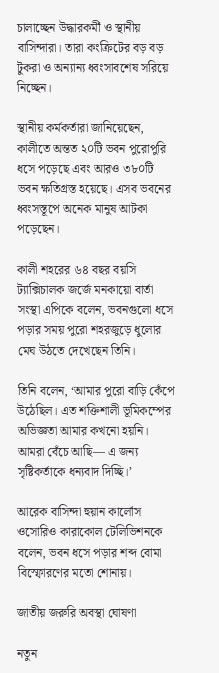চালাচ্ছেন উদ্ধারকর্মী ও স্থানীয় বাসিন্দারা। তারা কংক্রিটের বড় বড় টুকরা ও অন্যান্য ধ্বংসাবশেষ সরিয়ে নিচ্ছেন।

স্থানীয় কর্মকর্তারা জানিয়েছেন, কালীতে অন্তত ২০টি ভবন পুরোপুরি ধসে পড়েছে এবং আরও ৩৮০টি ভবন ক্ষতিগ্রস্ত হয়েছে। এসব ভবনের ধ্বংসস্তূপে অনেক মানুষ আটকা পড়েছেন।

কালী শহরের ৬৪ বছর বয়সি ট্যাক্সিচালক জর্জে মনকায়ো বার্তা সংস্থা এপিকে বলেন, ভবনগুলো ধসে পড়ার সময় পুরো শহরজুড়ে ধুলোর মেঘ উঠতে দেখেছেন তিনি।

তিনি বলেন, ‘আমার পুরো বাড়ি কেঁপে উঠেছিল। এত শক্তিশালী ভূমিকম্পের অভিজ্ঞতা আমার কখনো হয়নি। আমরা বেঁচে আছি— এ জন্য সৃষ্টিকর্তাকে ধন্যবাদ দিচ্ছি।’

আরেক বাসিন্দা হুয়ান কার্লোস ওসোরিও কারাকোল টেলিভিশনকে বলেন, ভবন ধসে পড়ার শব্দ বোমা বিস্ফোরণের মতো শোনায়।

জাতীয় জরুরি অবস্থা ঘোষণা

নতুন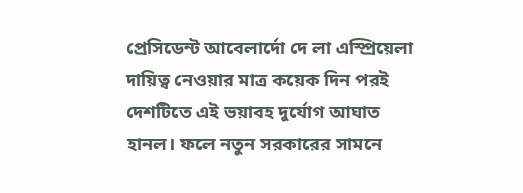প্রেসিডেন্ট আবেলার্দো দে লা এস্প্রিয়েলা দায়িত্ব নেওয়ার মাত্র কয়েক দিন পরই দেশটিতে এই ভয়াবহ দুর্যোগ আঘাত হানল। ফলে নতুন সরকারের সামনে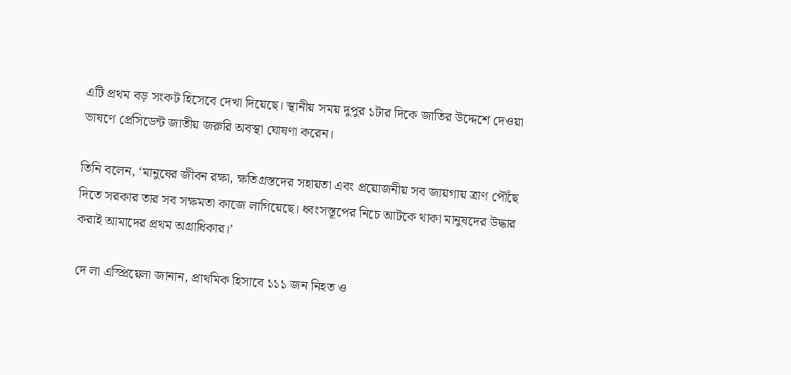এটি প্রথম বড় সংকট হিসেবে দেখা দিয়েছে। স্থানীয় সময় দুপুর ১টার দিকে জাতির উদ্দেশে দেওয়া ভাষণে প্রেসিডেন্ট জাতীয় জরুরি অবস্থা ঘোষণা করেন।

তিনি বলেন, ‘মানুষের জীবন রক্ষা, ক্ষতিগ্রস্তদের সহায়তা এবং প্রয়োজনীয় সব জায়গায় ত্রাণ পৌঁছে দিতে সরকার তার সব সক্ষমতা কাজে লাগিয়েছে। ধ্বংসস্তূপের নিচে আটকে থাকা মানুষদের উদ্ধার করাই আমাদের প্রথম অগ্রাধিকার।’

দে লা এস্প্রিয়েলা জানান, প্রাথমিক হিসাবে ১১১ জন নিহত ও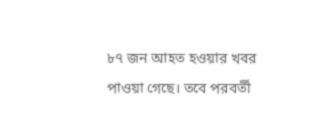৮৭ জন আহত হওয়ার খবর পাওয়া গেছে। তবে পরবর্তী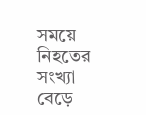সময়ে নিহতের সংখ্যা বেড়ে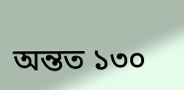অন্তত ১৩০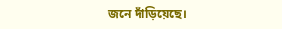জনে দাঁড়িয়েছে।